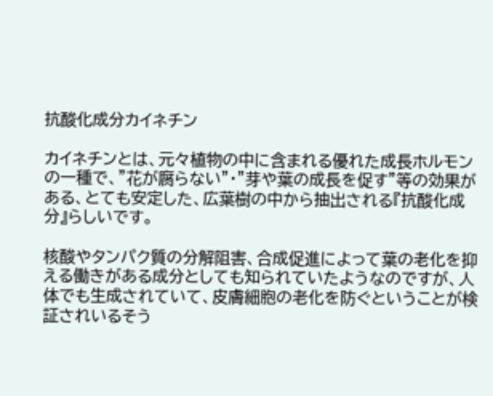抗酸化成分カイネチン

カイネチンとは、元々植物の中に含まれる優れた成長ホルモンの一種で、"花が腐らない"・"芽や葉の成長を促す"等の効果がある、とても安定した、広葉樹の中から抽出される『抗酸化成分』らしいです。

核酸やタンパク質の分解阻害、合成促進によって葉の老化を抑える働きがある成分としても知られていたようなのですが、人体でも生成されていて、皮膚細胞の老化を防ぐということが検証されいるそう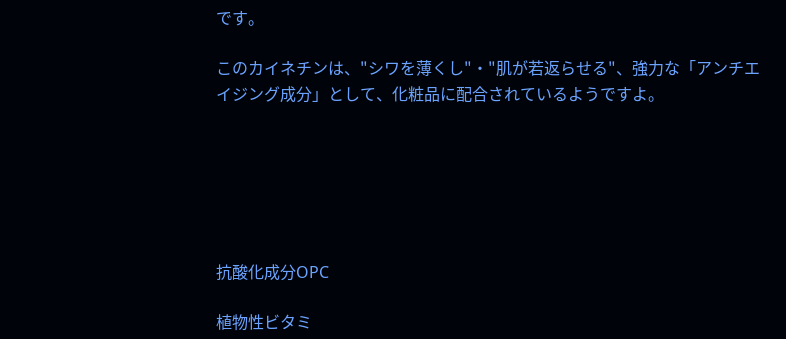です。

このカイネチンは、"シワを薄くし"・"肌が若返らせる"、強力な「アンチエイジング成分」として、化粧品に配合されているようですよ。






抗酸化成分OPC

植物性ビタミ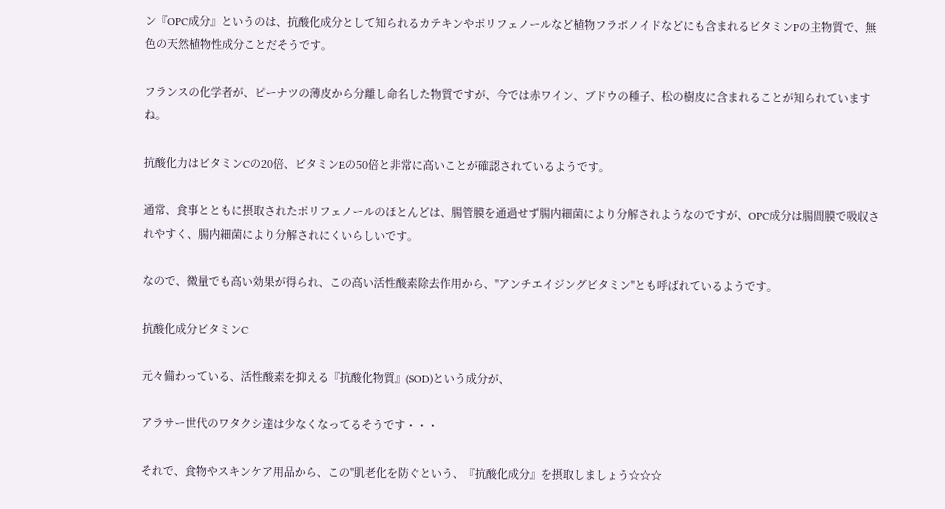ン『OPC成分』というのは、抗酸化成分として知られるカテキンやポリフェノールなど植物フラボノイドなどにも含まれるビタミンPの主物質で、無色の天然植物性成分ことだそうです。

フランスの化学者が、ピーナツの薄皮から分離し命名した物質ですが、今では赤ワイン、ブドウの種子、松の樹皮に含まれることが知られていますね。

抗酸化力はビタミンCの20倍、ビタミンEの50倍と非常に高いことが確認されているようです。

通常、食事とともに摂取されたポリフェノールのほとんどは、腸管膜を通過せず腸内細菌により分解されようなのですが、OPC成分は腸間膜で吸収されやすく、腸内細菌により分解されにくいらしいです。

なので、微量でも高い効果が得られ、この高い活性酸素除去作用から、"アンチエイジングビタミン"とも呼ばれているようです。

抗酸化成分ビタミンC

元々備わっている、活性酸素を抑える『抗酸化物質』(SOD)という成分が、

アラサー世代のワタクシ達は少なくなってるそうです・・・

それで、食物やスキンケア用品から、この"肌老化を防ぐという、『抗酸化成分』を摂取しましょう☆☆☆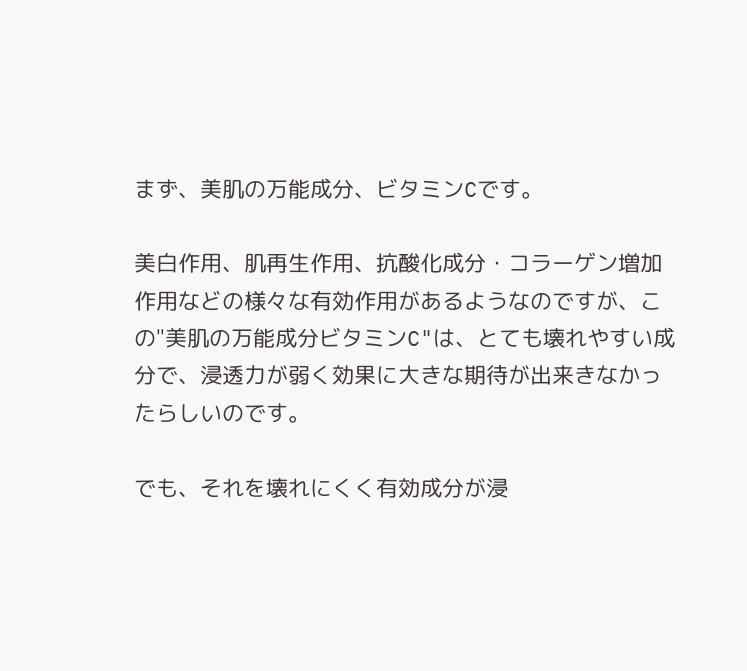まず、美肌の万能成分、ビタミンCです。

美白作用、肌再生作用、抗酸化成分・コラーゲン増加作用などの様々な有効作用があるようなのですが、この"美肌の万能成分ビタミンC"は、とても壊れやすい成分で、浸透力が弱く効果に大きな期待が出来きなかったらしいのです。

でも、それを壊れにくく有効成分が浸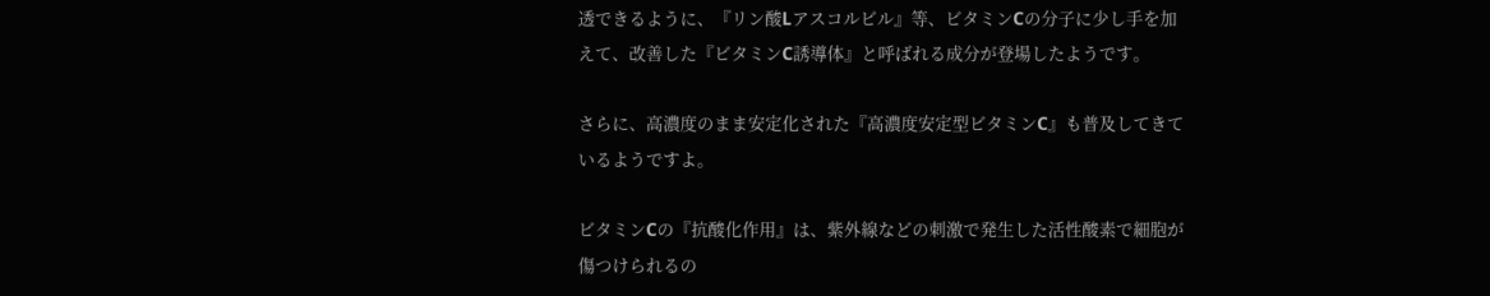透できるように、『リン酸Lアスコルビル』等、ビタミンCの分子に少し手を加えて、改善した『ビタミンC誘導体』と呼ばれる成分が登場したようです。

さらに、高濃度のまま安定化された『高濃度安定型ビタミンC』も普及してきているようですよ。

ビタミンCの『抗酸化作用』は、紫外線などの刺激で発生した活性酸素で細胞が傷つけられるの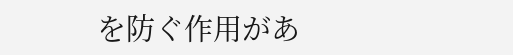を防ぐ作用があ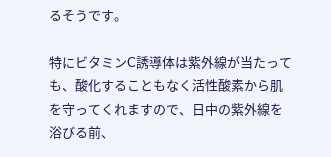るそうです。

特にビタミンC誘導体は紫外線が当たっても、酸化することもなく活性酸素から肌を守ってくれますので、日中の紫外線を浴びる前、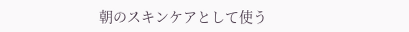朝のスキンケアとして使う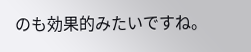のも効果的みたいですね。